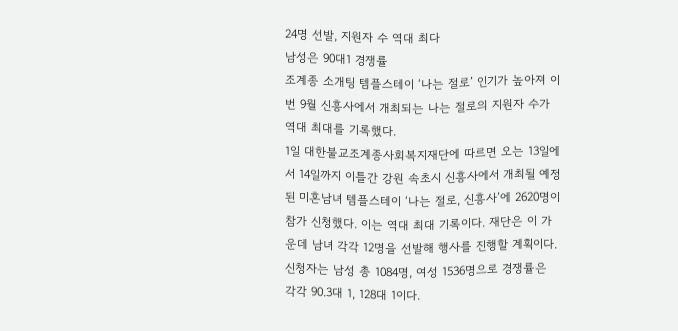24명 선발, 지원자 수 역대 최다
남성은 90대1 경쟁률
조계종 소개팅 템플스테이 ‘나는 절로’ 인기가 높아져 이번 9월 신흥사에서 개최되는 나는 절로의 지원자 수가 역대 최대를 기록했다.
1일 대한불교조계종사회복지재단에 따르면 오는 13일에서 14일까지 이틀간 강원 속초시 신흥사에서 개최될 예정된 미혼남녀 템플스테이 ‘나는 절로, 신흥사’에 2620명이 참가 신청했다. 이는 역대 최대 기록이다. 재단은 이 가운데 남녀 각각 12명을 선발해 행사를 진행할 계획이다.
신청자는 남성 총 1084명, 여성 1536명으로 경쟁률은 각각 90.3대 1, 128대 1이다.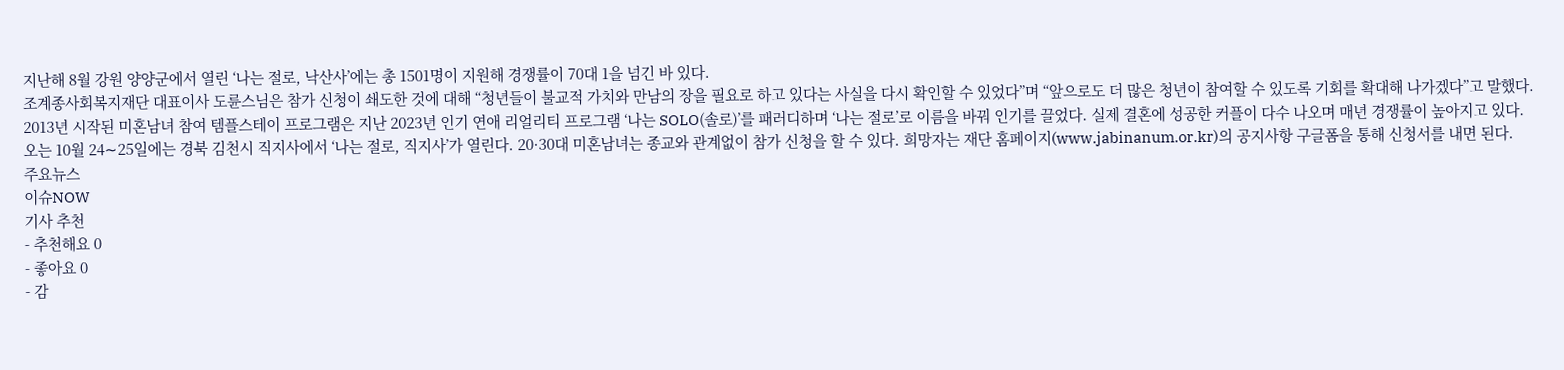지난해 8월 강원 양양군에서 열린 ‘나는 절로, 낙산사’에는 총 1501명이 지원해 경쟁률이 70대 1을 넘긴 바 있다.
조계종사회복지재단 대표이사 도륜스님은 참가 신청이 쇄도한 것에 대해 “청년들이 불교적 가치와 만남의 장을 필요로 하고 있다는 사실을 다시 확인할 수 있었다”며 “앞으로도 더 많은 청년이 참여할 수 있도록 기회를 확대해 나가겠다”고 말했다.
2013년 시작된 미혼남녀 참여 템플스테이 프로그램은 지난 2023년 인기 연애 리얼리티 프로그램 ‘나는 SOLO(솔로)’를 패러디하며 ‘나는 절로’로 이름을 바꿔 인기를 끌었다. 실제 결혼에 성공한 커플이 다수 나오며 매년 경쟁률이 높아지고 있다.
오는 10월 24∼25일에는 경북 김천시 직지사에서 ‘나는 절로, 직지사’가 열린다. 20·30대 미혼남녀는 종교와 관계없이 참가 신청을 할 수 있다. 희망자는 재단 홈페이지(www.jabinanum.or.kr)의 공지사항 구글폼을 통해 신청서를 내면 된다.
주요뉴스
이슈NOW
기사 추천
- 추천해요 0
- 좋아요 0
- 감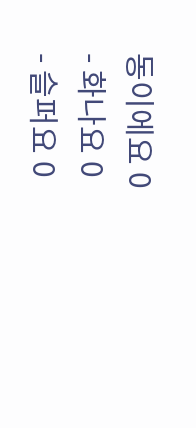동이에요 0
- 화나요 0
- 슬퍼요 0